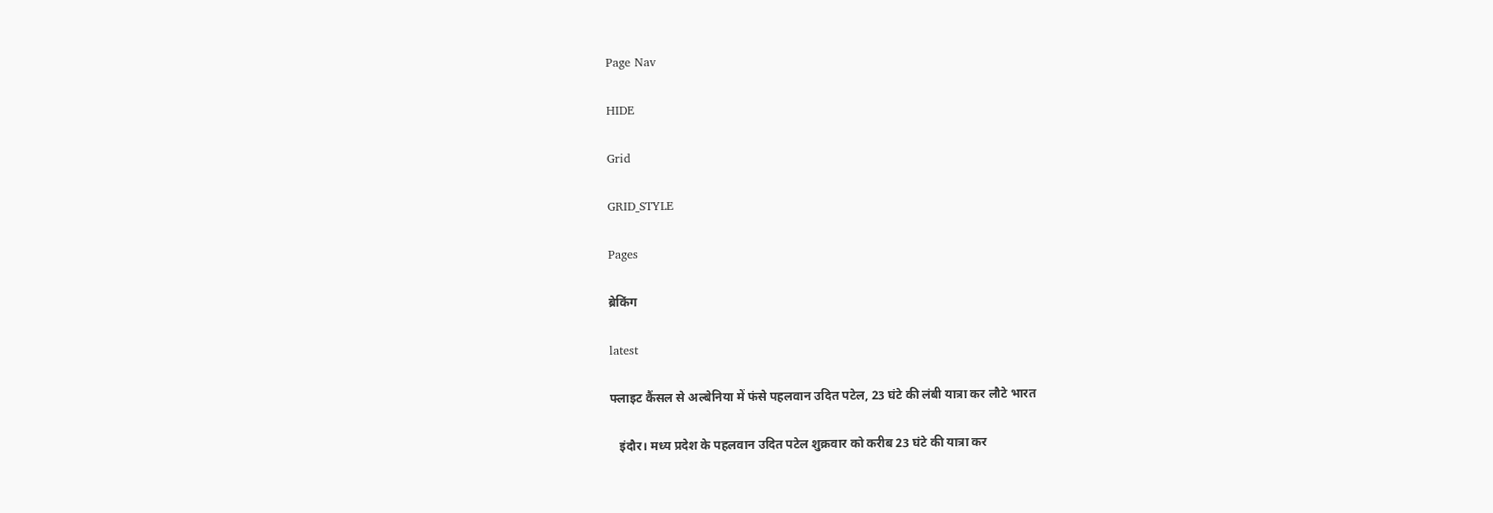Page Nav

HIDE

Grid

GRID_STYLE

Pages

ब्रेकिंग

latest

फ्लाइट कैंसल से अल्बेनिया में फंसे पहलवान उदित पटेल, 23 घंटे की लंबी यात्रा कर लौटे भारत

   इंदौर। मध्य प्रदेश के पहलवान उदित पटेल शुक्रवार को करीब 23 घंटे की यात्रा कर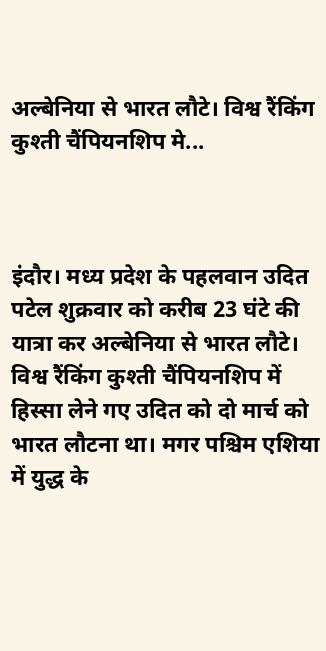अल्बेनिया से भारत लौटे। विश्व रैंकिंग कुश्ती चैंपियनशिप मे...



इंदौर। मध्य प्रदेश के पहलवान उदित पटेल शुक्रवार को करीब 23 घंटे की यात्रा कर अल्बेनिया से भारत लौटे। विश्व रैंकिंग कुश्ती चैंपियनशिप में हिस्सा लेने गए उदित को दो मार्च को भारत लौटना था। मगर पश्चिम एशिया में युद्ध के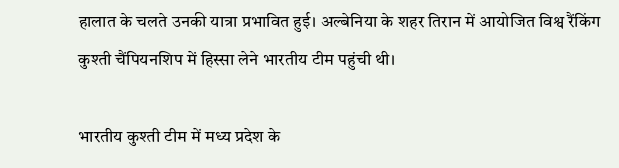हालात के चलते उनकी यात्रा प्रभावित हुई। अल्बेनिया के शहर तिरान में आयोजित विश्व रैंकिंग कुश्ती चैंपियनशिप में हिस्सा लेने भारतीय टीम पहुंची थी।

भारतीय कुश्ती टीम में मध्य प्रदेश के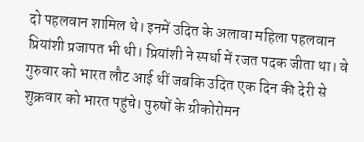दो पहलवान शामिल थे। इनमें उदित के अलावा महिला पहलवान प्रियांशी प्रजापत भी थी। प्रियांशी ने स्पर्धा में रजत पदक जीता था। वे गुरुवार को भारत लौट आई थीं जबकि उदित एक दिन की देरी से शुक्रवार को भारत पहुंचे। पुरुषों के ग्रीकोरोमन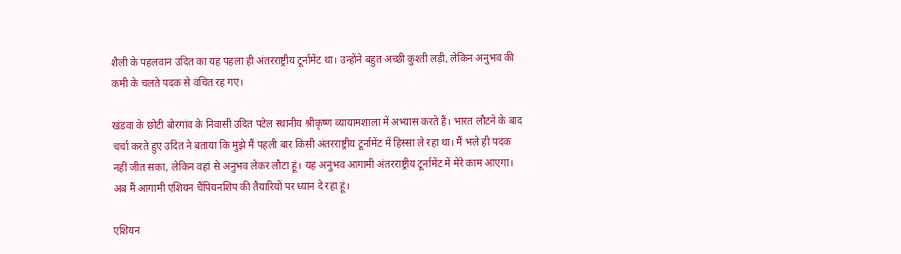शैली के पहलवान उदित का यह पहला ही अंतरराष्ट्रीय टूर्नामेंट था। उन्होंने बहुत अच्छी कुश्ती लड़ी, लेकिन अनुभव की कमी के चलते पदक से वंचित रह गए।

खंडवा के छोटी बोरगांव के निवासी उदित पटेल स्थानीय श्रीकृष्ण व्यायामशाला में अभ्यास करते हैं। भारत लौटने के बाद चर्चा करते हुए उदित ने बताया कि मुझे मैं पहली बार किसी अंतरराष्ट्रीय टूर्नामेंट में हिस्सा ले रहा था। मैं भले ही पदक नहीं जीत सका, लेकिन वहां से अनुभव लेकर लौटा हूं। यह अनुभव आगामी अंतरराष्ट्रीय टूर्नामेंट में मेरे काम आएगा। अब मैं आगामी एशियन चैंपियनशिप की तैयारियों पर ध्यान दे रहा हूं।

एशियन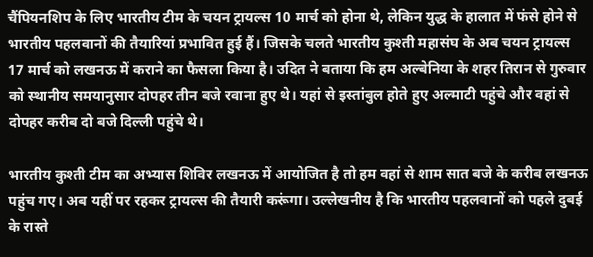चैंपियनशिप के लिए भारतीय टीम के चयन ट्रायल्स 10 मार्च को होना थे, लेकिन युद्ध के हालात में फंसे होने से भारतीय पहलवानों की तैयारियां प्रभावित हुई हैं। जिसके चलते भारतीय कुश्ती महासंघ के अब चयन ट्रायल्स 17 मार्च को लखनऊ में कराने का फैसला किया है। उदित ने बताया कि हम अल्बेनिया के शहर तिरान से गुरुवार को स्थानीय समयानुसार दोपहर तीन बजे रवाना हुए थे। यहां से इस्तांबुल होते हुए अल्माटी पहुंचे और वहां से दोपहर करीब दो बजे दिल्ली पहुंचे थे।

भारतीय कुश्ती टीम का अभ्यास शिविर लखनऊ में आयोजित है तो हम वहां से शाम सात बजे के करीब लखनऊ पहुंच गए। अब यहीं पर रहकर ट्रायल्स की तैयारी करूंगा। उल्लेखनीय है कि भारतीय पहलवानों को पहले दुबई के रास्ते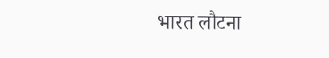भारत लौटना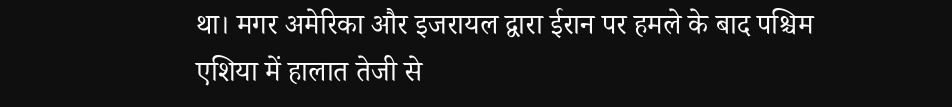था। मगर अमेरिका और इजरायल द्वारा ईरान पर हमले के बाद पश्चिम एशिया में हालात तेजी से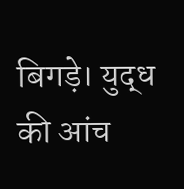बिगड़े। युद्ध की आंच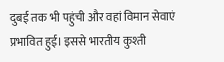दुबई तक भी पहुंची और वहां विमान सेवाएं प्रभावित हुई। इससे भारतीय कुश्ती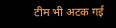टीम भी अटक गई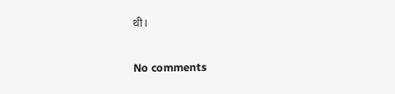थी।

No comments